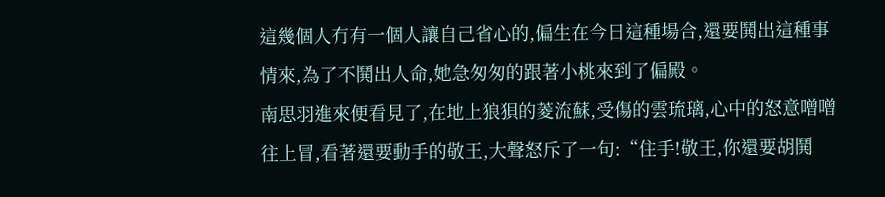這幾個人冇有一個人讓自己省心的,偏生在今日這種場合,還要鬨出這種事情來,為了不鬨出人命,她急匆匆的跟著小桃來到了偏殿。
南思羽進來便看見了,在地上狼狽的菱流蘇,受傷的雲琉璃,心中的怒意噌噌往上冒,看著還要動手的敬王,大聲怒斥了一句:“住手!敬王,你還要胡鬨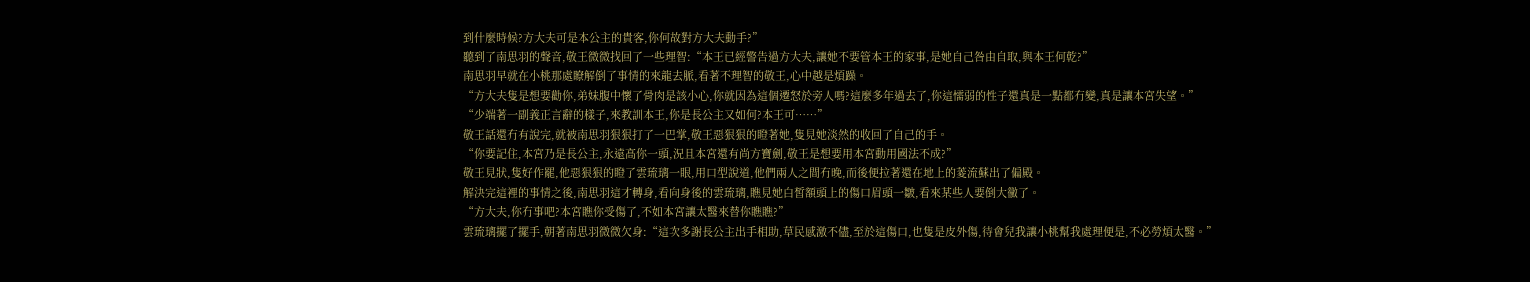到什麼時候?方大夫可是本公主的貴客,你何故對方大夫動手?”
聽到了南思羽的聲音,敬王微微找回了一些理智:“本王已經警告過方大夫,讓她不要管本王的家事,是她自己咎由自取,與本王何乾?”
南思羽早就在小桃那處瞭解倒了事情的來龍去脈,看著不理智的敬王,心中越是煩躁。
“方大夫隻是想要勸你,弟妹腹中懷了骨肉是該小心,你就因為這個遷怒於旁人嗎?這麼多年過去了,你這懦弱的性子還真是一點都冇變,真是讓本宮失望。”
“少端著一副義正言辭的樣子,來教訓本王,你是長公主又如何?本王可……”
敬王話還冇有說完,就被南思羽狠狠打了一巴掌,敬王惡狠狠的瞪著她,隻見她淡然的收回了自己的手。
“你要記住,本宮乃是長公主,永遠高你一頭,況且本宮還有尚方寶劍,敬王是想要用本宮動用國法不成?”
敬王見狀,隻好作罷,他惡狠狠的瞪了雲琉璃一眼,用口型說道,他們兩人之間冇晚,而後便拉著還在地上的菱流蘇出了偏殿。
解決完這裡的事情之後,南思羽這才轉身,看向身後的雲琉璃,瞧見她白皙額頭上的傷口眉頭一皺,看來某些人要倒大黴了。
“方大夫,你冇事吧?本宮瞧你受傷了,不如本宮讓太醫來替你瞧瞧?”
雲琉璃擺了擺手,朝著南思羽微微欠身:“這次多謝長公主出手相助,草民感激不儘,至於這傷口,也隻是皮外傷,待會兒我讓小桃幫我處理便是,不必勞煩太醫。”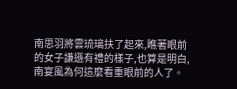南思羽將雲琉璃扶了起來,瞧著眼前的女子謙遜有禮的樣子,也算是明白,南宴風為何這麼看重眼前的人了。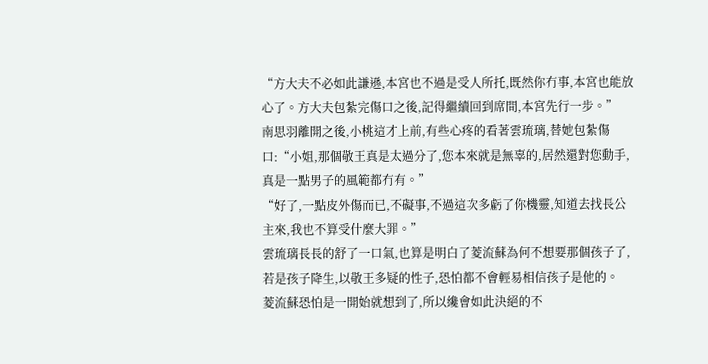“方大夫不必如此謙遜,本宮也不過是受人所托,既然你冇事,本宮也能放心了。方大夫包紮完傷口之後,記得繼續回到席間,本宮先行一步。”
南思羽離開之後,小桃這才上前,有些心疼的看著雲琉璃,替她包紮傷口:“小姐,那個敬王真是太過分了,您本來就是無辜的,居然還對您動手,真是一點男子的風範都冇有。”
“好了,一點皮外傷而已,不礙事,不過這次多虧了你機靈,知道去找長公主來,我也不算受什麼大罪。”
雲琉璃長長的舒了一口氣,也算是明白了菱流蘇為何不想要那個孩子了,若是孩子降生,以敬王多疑的性子,恐怕都不會輕易相信孩子是他的。
菱流蘇恐怕是一開始就想到了,所以纔會如此決絕的不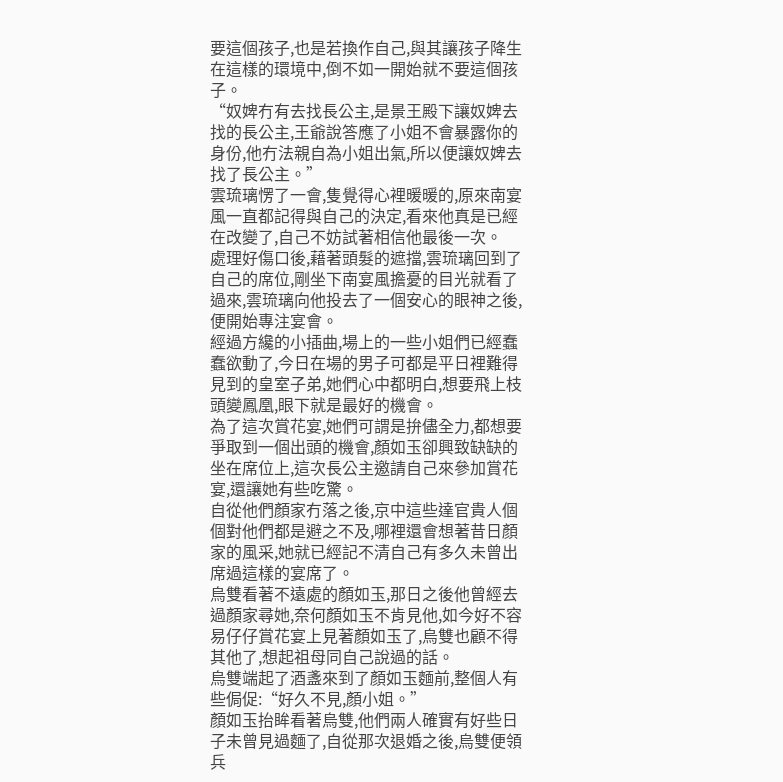要這個孩子,也是若換作自己,與其讓孩子降生在這樣的環境中,倒不如一開始就不要這個孩子。
“奴婢冇有去找長公主,是景王殿下讓奴婢去找的長公主,王爺說答應了小姐不會暴露你的身份,他冇法親自為小姐出氣,所以便讓奴婢去找了長公主。”
雲琉璃愣了一會,隻覺得心裡暖暖的,原來南宴風一直都記得與自己的決定,看來他真是已經在改變了,自己不妨試著相信他最後一次。
處理好傷口後,藉著頭髮的遮擋,雲琉璃回到了自己的席位,剛坐下南宴風擔憂的目光就看了過來,雲琉璃向他投去了一個安心的眼神之後,便開始專注宴會。
經過方纔的小插曲,場上的一些小姐們已經蠢蠢欲動了,今日在場的男子可都是平日裡難得見到的皇室子弟,她們心中都明白,想要飛上枝頭變鳳凰,眼下就是最好的機會。
為了這次賞花宴,她們可謂是拚儘全力,都想要爭取到一個出頭的機會,顏如玉卻興致缺缺的坐在席位上,這次長公主邀請自己來參加賞花宴,還讓她有些吃驚。
自從他們顏家冇落之後,京中這些達官貴人個個對他們都是避之不及,哪裡還會想著昔日顏家的風采,她就已經記不清自己有多久未曾出席過這樣的宴席了。
烏雙看著不遠處的顏如玉,那日之後他曾經去過顏家尋她,奈何顏如玉不肯見他,如今好不容易仔仔賞花宴上見著顏如玉了,烏雙也顧不得其他了,想起祖母同自己說過的話。
烏雙端起了酒盞來到了顏如玉麵前,整個人有些侷促:“好久不見,顏小姐。”
顏如玉抬眸看著烏雙,他們兩人確實有好些日子未曾見過麵了,自從那次退婚之後,烏雙便領兵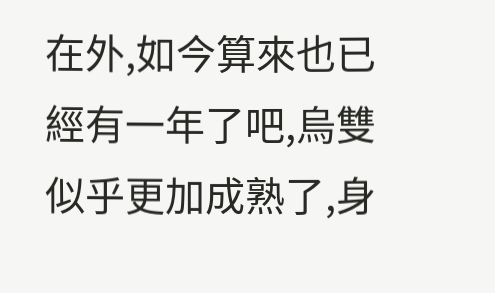在外,如今算來也已經有一年了吧,烏雙似乎更加成熟了,身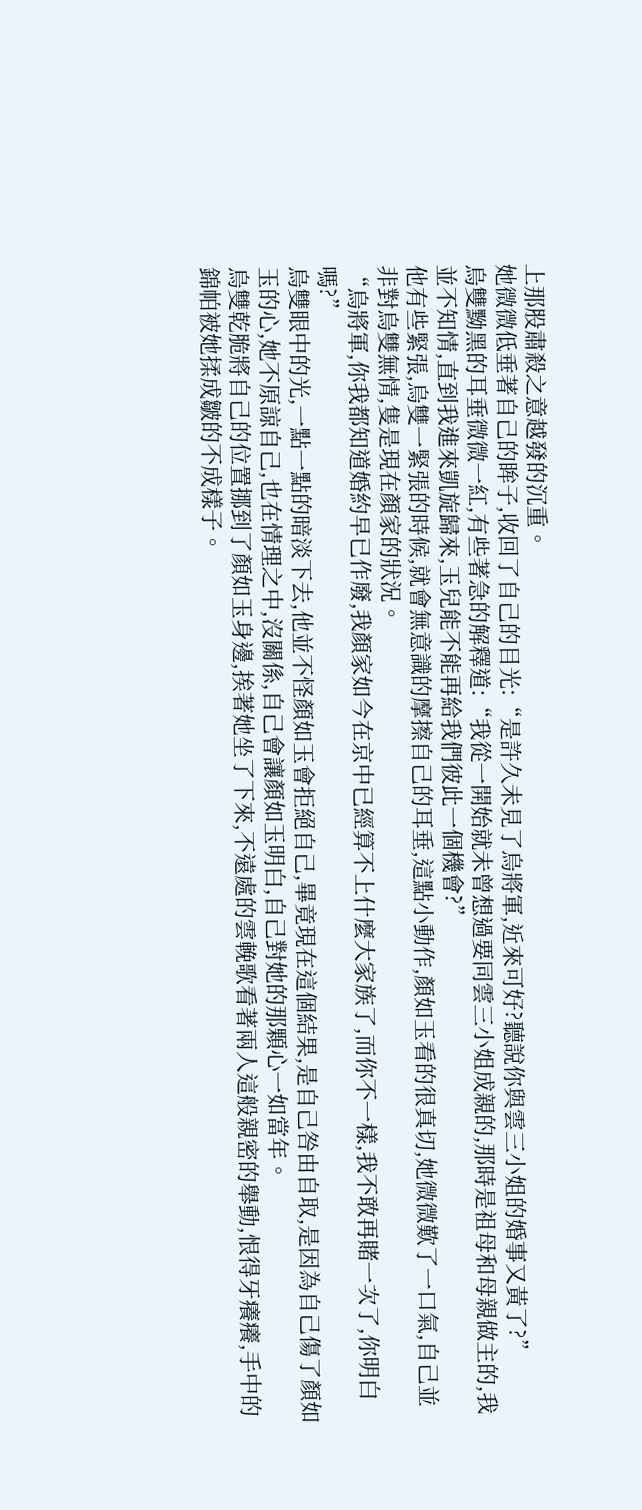上那股肅殺之意越發的沉重。
她微微低垂著自己的眸子,收回了自己的目光:“是許久未見了烏將軍,近來可好?聽說你與雲三小姐的婚事又黃了?”
烏雙黝黑的耳垂微微一紅,有些著急的解釋道:“我從一開始就未曾想過要同雲三小姐成親的,那時是祖母和母親做主的,我並不知情,直到我進來凱旋歸來,玉兒能不能再給我們彼此一個機會?”
他有些緊張,烏雙一緊張的時候,就會無意識的摩擦自己的耳垂,這點小動作,顏如玉看的很真切,她微微歎了一口氣,自己並非對烏雙無情,隻是現在顏家的狀況。
“烏將軍,你我都知道婚約早已作廢,我顏家如今在京中已經算不上什麼大家族了,而你不一樣,我不敢再賭一次了,你明白嗎?”
烏雙眼中的光,一點一點的暗淡下去,他並不怪顏如玉會拒絕自己,畢竟現在這個結果,是自己咎由自取,是因為自己傷了顏如玉的心,她不原諒自己,也在情理之中,沒關係,自己會讓顏如玉明白,自己對她的那顆心一如當年。
烏雙乾脆將自己的位置挪到了顏如玉身邊,挨著她坐了下來,不遠處的雲輓歌看著兩人這般親密的舉動,恨得牙癢癢,手中的錦帕被她揉成皺的不成樣子。